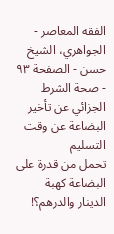الفقه المعاصر - الجواهري، الشيخ حسن - الصفحة ٩٣ - صحة الشرط الجزائي عن تأخير البضاعة عن وقت التسليم
تحمل من قدرة على البضاعة كهبة الدينار والدرهم؟!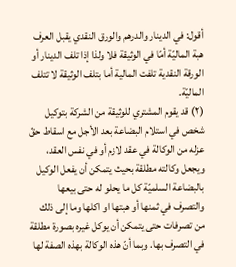أقول: في الدينار والدرهم والورق النقدي يقبل العرف هبة الماليّة أمّا في الوثيقة فلا ولذا إذا تلف الدينار أو الورقة النقدية تلفت المالية أما بتلف الوثيقة لا تتلف الماليّة.
(٢) قد يقوم المشتري للوثيقة من الشركة بتوكيل شخص في استلام البضاعة بعد الأجل مع اسقاط حقّ عزله من الوكالة في عقد لازم أو في نفس العقد، ويجعل وكالته مطلقة بحيث يتمكن أن يفعل الوكيل بالبضاعة السلميّة كل ما يحلو له حتى بيعها والتصرف في ثمنها أو هبتها او اكلها وما إلى ذلك من تصرفات حتى يتمكن أن يوكل غيره بصورة مطلقة في التصرف بها. وبما أنّ هذه الوكالة بهذه الصفة لها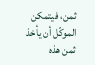ثمن، فيتمكن الموكّل أن يأخذ ثمن هذه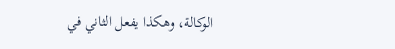الوكالة، وهكذا يفعل الثاني في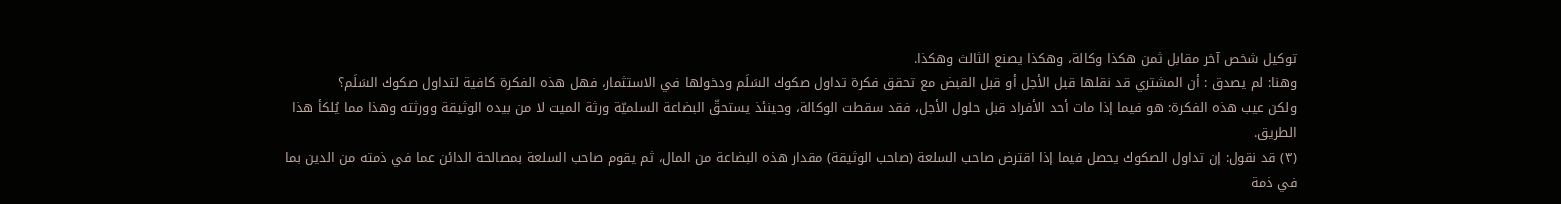توكيل شخص آخر مقابل ثمن هكذا وكالة، وهكذا يصنع الثالث وهكذا.
وهنا: لم يصدق : أن المشتري قد نقلها قبل الأجل أو قبل القبض مع تحقق فكرة تداول صكوك السَلَم ودخولها في الاستثمار، فهل هذه الفكرة كافية لتداول صكوك السَلَم؟
ولكن عيب هذه الفكرة: هو فيما إذا مات أحد الأفراد قبل حلول الأجل، فقد سقطت الوكالة، وحينئذ يستحقّ البضاعة السلميّة ورثة الميت لا من بيده الوثيقة وورثته وهذا مما يُلكأ هذا الطريق.
(٣) قد نقول: إن تداول الصكوك يحصل فيما إذا اقترض صاحب السلعة (صاحب الوثيقة) مقدار هذه البضاعة من المال، ثم يقوم صاحب السلعة بمصالحة الدائن عما في ذمته من الدين بما في ذمة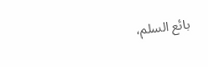بائع السلم،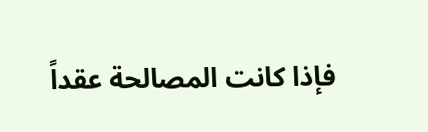فإذا كانت المصالحة عقداً